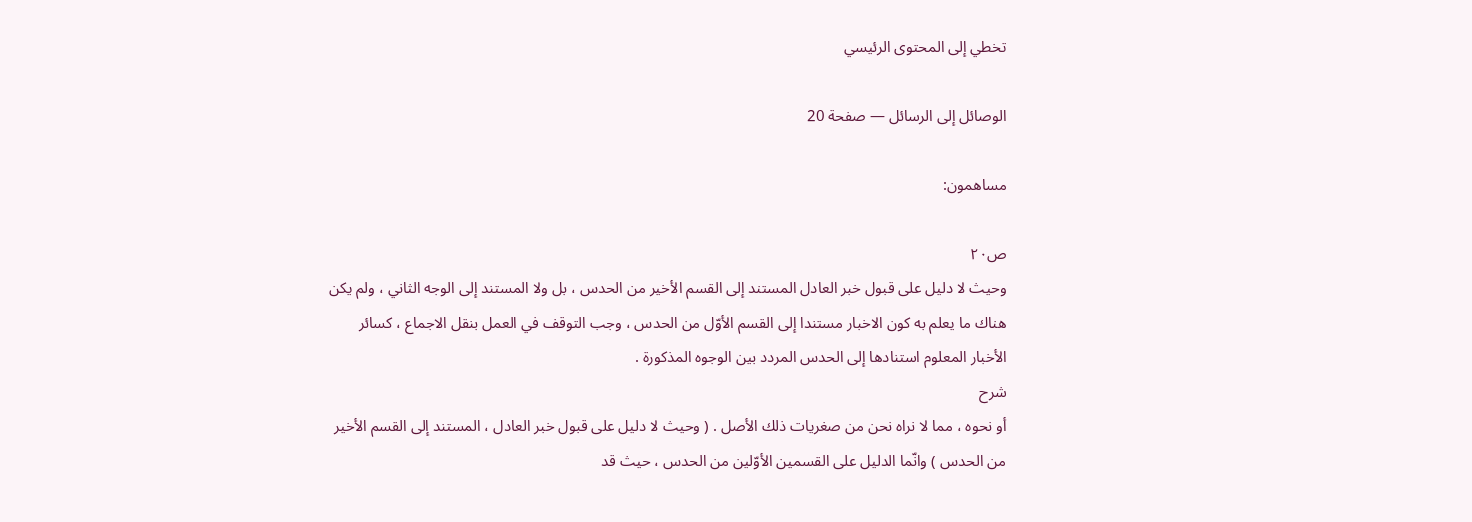تخطي إلى المحتوى الرئيسي

الوصائل إلى الرسائل — صفحة 20

مساهمون:

ص٢٠
وحيث لا دليل على قبول خبر العادل المستند إلى القسم الأخير من الحدس ، بل ولا المستند إلى الوجه الثاني ، ولم يكن هناك ما يعلم به كون الاخبار مستندا إلى القسم الأوّل من الحدس ، وجب التوقف في العمل بنقل الاجماع ، كسائر الأخبار المعلوم استنادها إلى الحدس المردد بين الوجوه المذكورة .
شرح
أو نحوه ، مما لا نراه نحن من صغريات ذلك الأصل . ( وحيث لا دليل على قبول خبر العادل ، المستند إلى القسم الأخير من الحدس ) وانّما الدليل على القسمين الأوّلين من الحدس ، حيث قد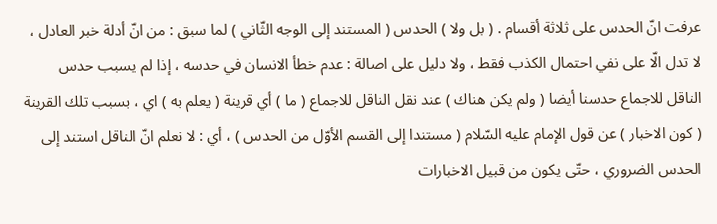عرفت انّ الحدس على ثلاثة أقسام . ( بل ولا ) الحدس ( المستند إلى الوجه الثّاني ) لما سبق : من انّ أدلة خبر العادل ، لا تدل الّا على نفي احتمال الكذب فقط ، ولا دليل على اصالة : عدم خطأ الانسان في حدسه ، إذا لم يسبب حدس الناقل للاجماع حدسنا أيضا ( ولم يكن هناك ) عند نقل الناقل للاجماع ( ما ) أي قرينة ( يعلم به ) اي ، بسبب تلك القرينة ( كون الاخبار ) عن قول الإمام عليه السّلام ( مستندا إلى القسم الأوّل من الحدس ) ، أي : لا نعلم انّ الناقل استند إلى الحدس الضروري ، حتّى يكون من قبيل الاخبارات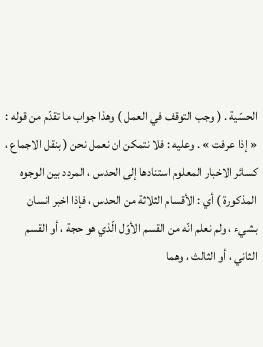الحسّية . ( وجب التوقف في العمل ) وهذا جواب ما تقدّم من قوله : « إذا عرفت » . وعليه : فلا نتمكن ان نعمل نحن ( بنقل الاجماع ، كسائر الاخبار المعلوم استنادها إلى الحدس ، المردد بين الوجوه المذكورة ) أي : الأقسام الثلاثة من الحدس ، فإذا اخبر انسان بشيء ، ولم نعلم انّه من القسم الأوّل الّذي هو حجة ، أو القسم الثاني ، أو الثالث ، وهما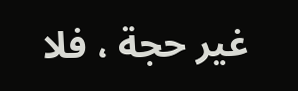غير حجة ، فلا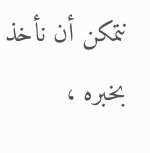نتمكن أن نأخذ بخبره ،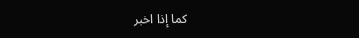كما إذا اخبر